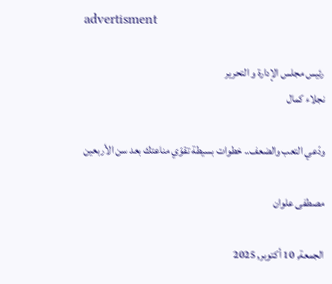advertisment

رئيس مجلس الإدارة و التحرير
نجلاء كمال

ودّعي التعب والضعف.. خطوات بسيطة تقوّي مناعتك بعد سن الأربعين

مصطفى علوان

الجمعة, 10 أكتوبر, 2025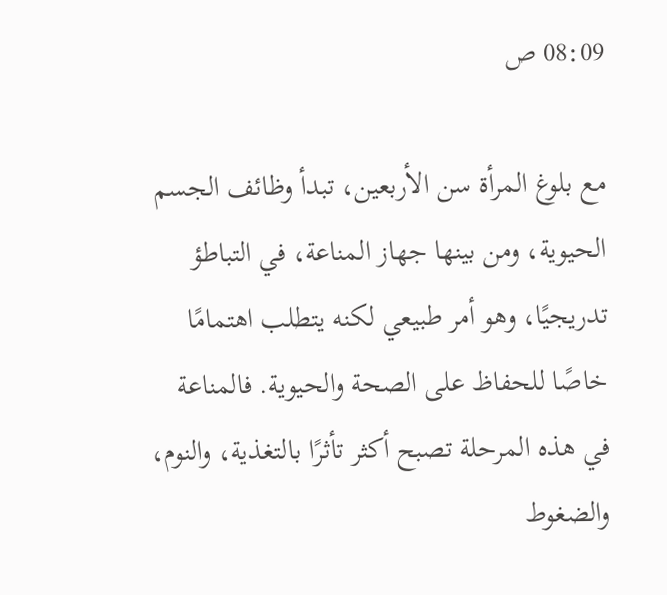08:09 ص

مع بلوغ المرأة سن الأربعين، تبدأ وظائف الجسم الحيوية، ومن بينها جهاز المناعة، في التباطؤ تدريجيًا، وهو أمر طبيعي لكنه يتطلب اهتمامًا خاصًا للحفاظ على الصحة والحيوية. فالمناعة في هذه المرحلة تصبح أكثر تأثرًا بالتغذية، والنوم، والضغوط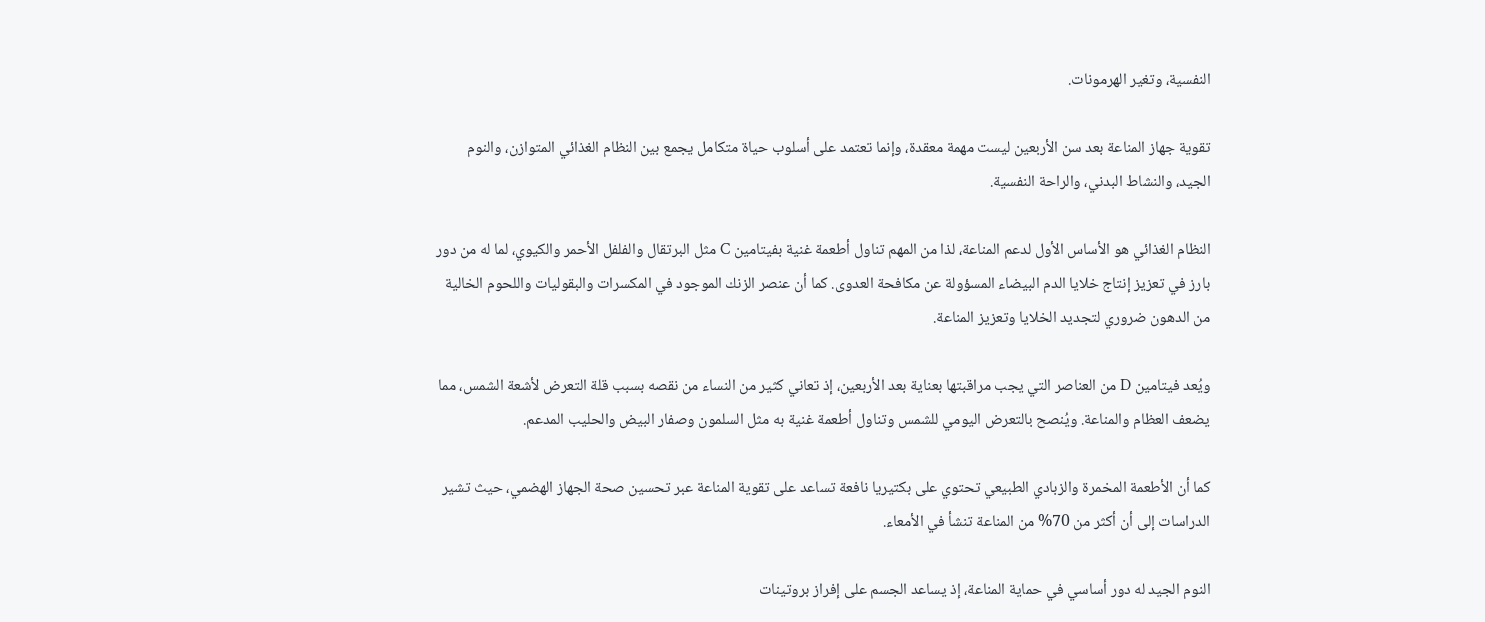النفسية، وتغير الهرمونات.

تقوية جهاز المناعة بعد سن الأربعين ليست مهمة معقدة، وإنما تعتمد على أسلوب حياة متكامل يجمع بين النظام الغذائي المتوازن، والنوم الجيد، والنشاط البدني، والراحة النفسية.

النظام الغذائي هو الأساس الأول لدعم المناعة، لذا من المهم تناول أطعمة غنية بفيتامين C مثل البرتقال والفلفل الأحمر والكيوي، لما له من دور بارز في تعزيز إنتاج خلايا الدم البيضاء المسؤولة عن مكافحة العدوى. كما أن عنصر الزنك الموجود في المكسرات والبقوليات واللحوم الخالية من الدهون ضروري لتجديد الخلايا وتعزيز المناعة.

ويُعد فيتامين D من العناصر التي يجب مراقبتها بعناية بعد الأربعين، إذ تعاني كثير من النساء من نقصه بسبب قلة التعرض لأشعة الشمس، مما يضعف العظام والمناعة. ويُنصح بالتعرض اليومي للشمس وتناول أطعمة غنية به مثل السلمون وصفار البيض والحليب المدعم.

كما أن الأطعمة المخمرة والزبادي الطبيعي تحتوي على بكتيريا نافعة تساعد على تقوية المناعة عبر تحسين صحة الجهاز الهضمي، حيث تشير الدراسات إلى أن أكثر من 70% من المناعة تنشأ في الأمعاء.

النوم الجيد له دور أساسي في حماية المناعة، إذ يساعد الجسم على إفراز بروتينات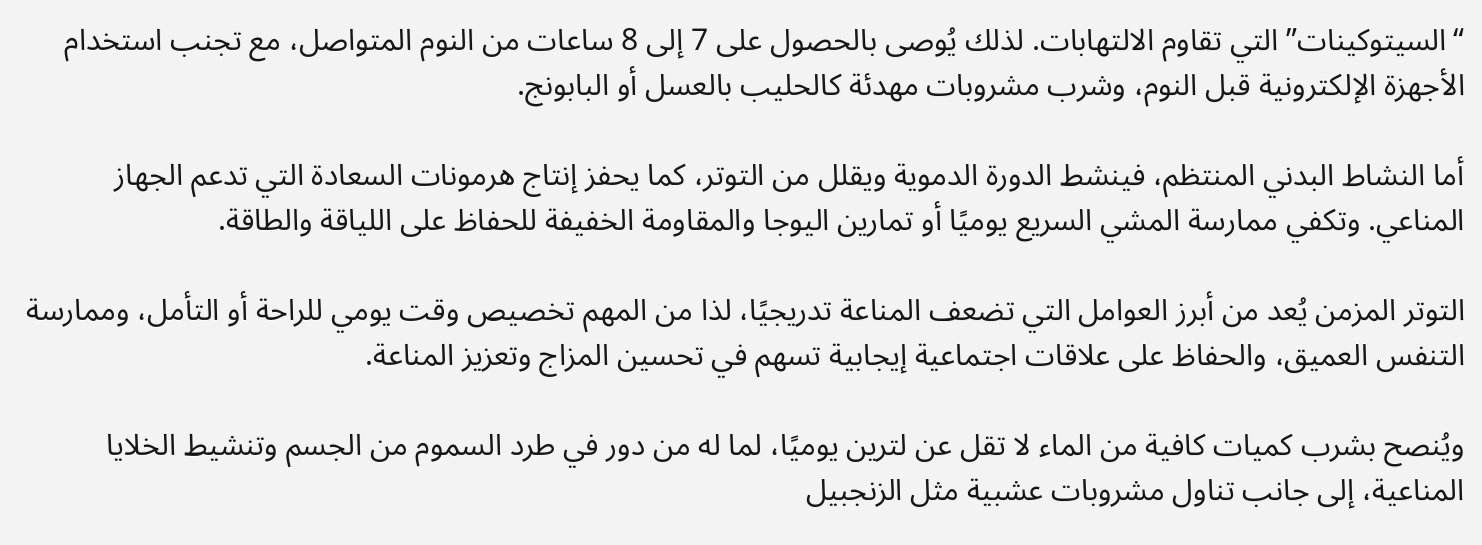“السيتوكينات” التي تقاوم الالتهابات. لذلك يُوصى بالحصول على 7 إلى 8 ساعات من النوم المتواصل، مع تجنب استخدام الأجهزة الإلكترونية قبل النوم، وشرب مشروبات مهدئة كالحليب بالعسل أو البابونج.

أما النشاط البدني المنتظم، فينشط الدورة الدموية ويقلل من التوتر، كما يحفز إنتاج هرمونات السعادة التي تدعم الجهاز المناعي. وتكفي ممارسة المشي السريع يوميًا أو تمارين اليوجا والمقاومة الخفيفة للحفاظ على اللياقة والطاقة.

التوتر المزمن يُعد من أبرز العوامل التي تضعف المناعة تدريجيًا، لذا من المهم تخصيص وقت يومي للراحة أو التأمل، وممارسة التنفس العميق، والحفاظ على علاقات اجتماعية إيجابية تسهم في تحسين المزاج وتعزيز المناعة.

ويُنصح بشرب كميات كافية من الماء لا تقل عن لترين يوميًا، لما له من دور في طرد السموم من الجسم وتنشيط الخلايا المناعية، إلى جانب تناول مشروبات عشبية مثل الزنجبيل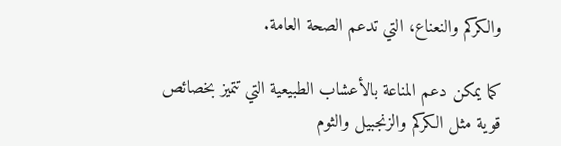والكركم والنعناع، التي تدعم الصحة العامة.

كما يمكن دعم المناعة بالأعشاب الطبيعية التي تتميز بخصائص قوية مثل الكركم والزنجبيل والثوم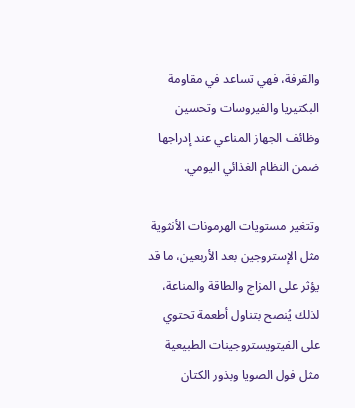والقرفة، فهي تساعد في مقاومة البكتيريا والفيروسات وتحسين وظائف الجهاز المناعي عند إدراجها ضمن النظام الغذائي اليومي.

وتتغير مستويات الهرمونات الأنثوية مثل الإستروجين بعد الأربعين، ما قد يؤثر على المزاج والطاقة والمناعة، لذلك يُنصح بتناول أطعمة تحتوي على الفيتويستروجينات الطبيعية مثل فول الصويا وبذور الكتان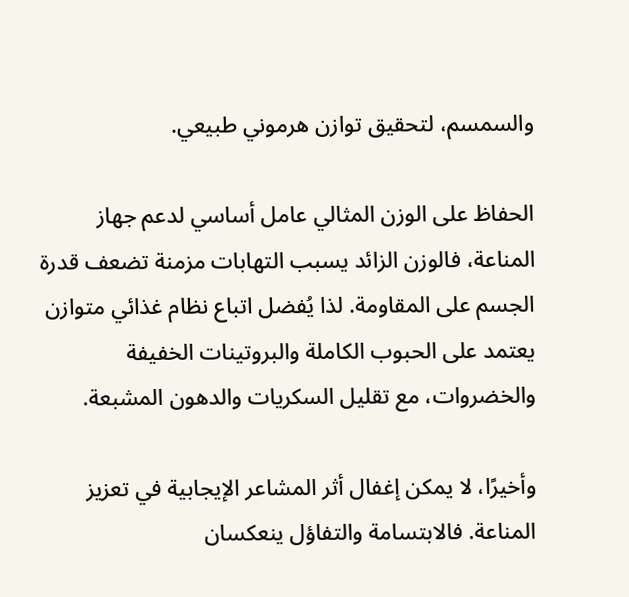والسمسم، لتحقيق توازن هرموني طبيعي.

الحفاظ على الوزن المثالي عامل أساسي لدعم جهاز المناعة، فالوزن الزائد يسبب التهابات مزمنة تضعف قدرة الجسم على المقاومة. لذا يُفضل اتباع نظام غذائي متوازن يعتمد على الحبوب الكاملة والبروتينات الخفيفة والخضروات، مع تقليل السكريات والدهون المشبعة.

وأخيرًا، لا يمكن إغفال أثر المشاعر الإيجابية في تعزيز المناعة. فالابتسامة والتفاؤل ينعكسان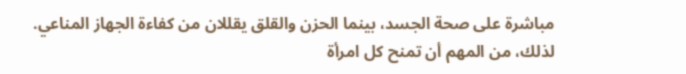مباشرة على صحة الجسد، بينما الحزن والقلق يقللان من كفاءة الجهاز المناعي. لذلك، من المهم أن تمنح كل امرأة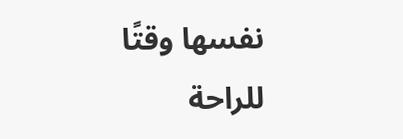نفسها وقتًا للراحة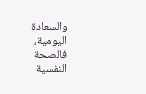والسعادة اليومية، فالصحة النفسية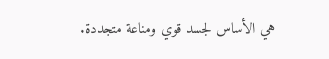هي الأساس لجسد قوي ومناعة متجددة.